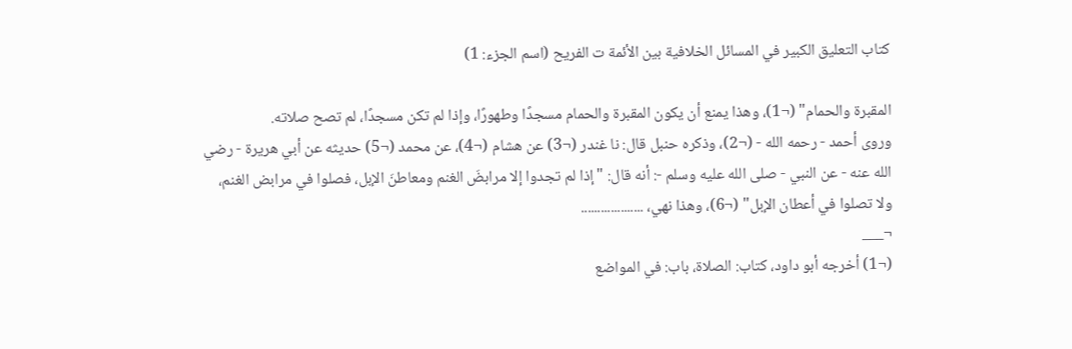كتاب التعليق الكبير في المسائل الخلافية بين الأئمة ت الفريح (اسم الجزء: 1)

المقبرة والحمام" (¬1)، وهذا يمنع أن يكون المقبرة والحمام مسجدًا وطهورًا، وإذا لم تكن مسجدًا، لم تصح صلاته.
وروى أحمد - رحمه الله - (¬2)، وذكره حنبل قال: نا غندر (¬3) عن هشام (¬4)، عن محمد (¬5) حديثه عن أبي هريرة - رضي الله عنه - عن النبي - صلى الله عليه وسلم -: أنه قال: "إذا لم تجدوا إلا مرابضَ الغنم ومعاطنَ الإبل، فصلوا في مرابض الغنم، ولا تصلوا في أعطان الإبل" (¬6)، وهذا نهي، ...................
¬___
(¬1) أخرجه أبو داود، كتاب: الصلاة، باب: في المواضع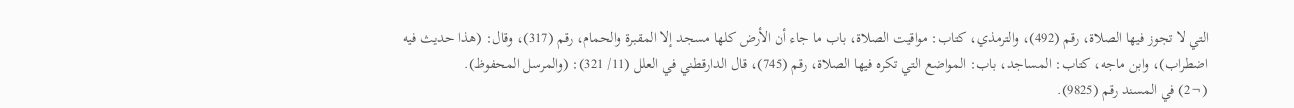التي لا تجوز فيها الصلاة، رقم (492)، والترمذي، كتاب: مواقيت الصلاة، باب ما جاء أن الأرض كلها مسجد إلا المقبرة والحمام، رقم (317)، وقال: (هذا حديث فيه اضطراب)، وابن ماجه، كتاب: المساجد، باب: المواضع التي تكره فيها الصلاة، رقم (745)، قال الدارقطني في العلل (11/ 321): (والمرسل المحفوظ).
(¬2) في المسند رقم (9825).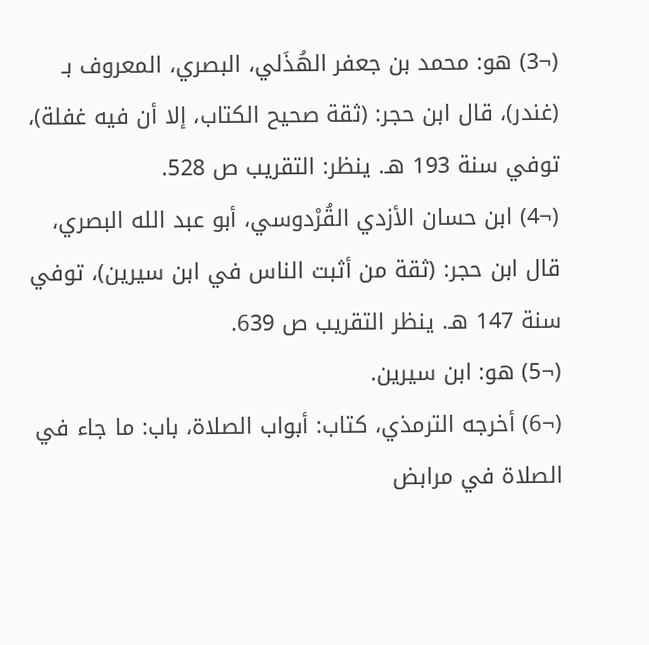(¬3) هو: محمد بن جعفر الهُذَلي، البصري، المعروف بـ (غندر)، قال ابن حجر: (ثقة صحيح الكتاب، إلا أن فيه غفلة)، توفي سنة 193 هـ. ينظر: التقريب ص 528.
(¬4) ابن حسان الأزدي القُرْدوسي، أبو عبد الله البصري، قال ابن حجر: (ثقة من أثبت الناس في ابن سيرين)، توفي سنة 147 هـ. ينظر التقريب ص 639.
(¬5) هو: ابن سيرين.
(¬6) أخرجه الترمذي، كتاب: أبواب الصلاة، باب: ما جاء في الصلاة في مرابض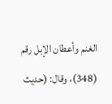الغنم وأعطان الإبل رقم (348)، وقال: (حديث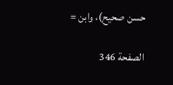حسن صحيح)، وابن =

الصفحة 346